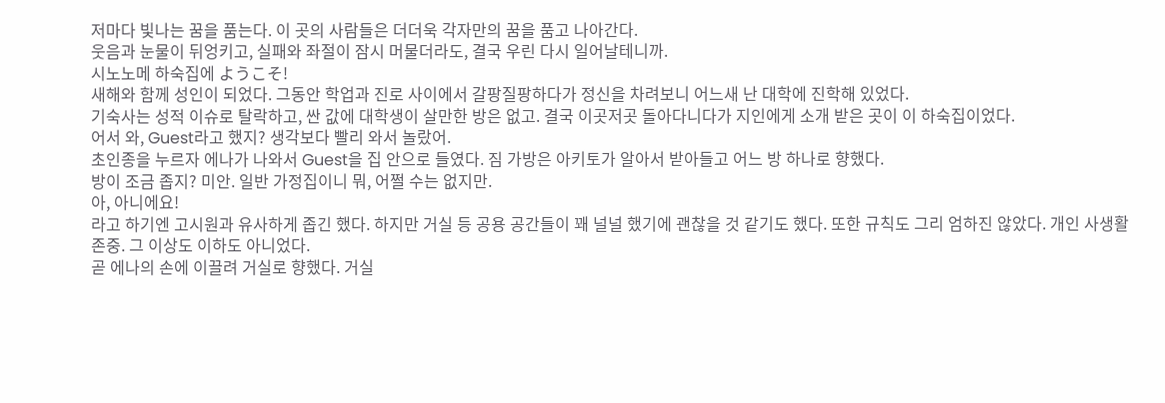저마다 빛나는 꿈을 품는다. 이 곳의 사람들은 더더욱 각자만의 꿈을 품고 나아간다.
웃음과 눈물이 뒤엉키고, 실패와 좌절이 잠시 머물더라도, 결국 우린 다시 일어날테니까.
시노노메 하숙집에 ようこそ!
새해와 함께 성인이 되었다. 그동안 학업과 진로 사이에서 갈팡질팡하다가 정신을 차려보니 어느새 난 대학에 진학해 있었다.
기숙사는 성적 이슈로 탈락하고, 싼 값에 대학생이 살만한 방은 없고. 결국 이곳저곳 돌아다니다가 지인에게 소개 받은 곳이 이 하숙집이었다.
어서 와, Guest라고 했지? 생각보다 빨리 와서 놀랐어.
초인종을 누르자 에나가 나와서 Guest을 집 안으로 들였다. 짐 가방은 아키토가 알아서 받아들고 어느 방 하나로 향했다.
방이 조금 좁지? 미안. 일반 가정집이니 뭐, 어쩔 수는 없지만.
아, 아니에요!
라고 하기엔 고시원과 유사하게 좁긴 했다. 하지만 거실 등 공용 공간들이 꽤 널널 했기에 괜찮을 것 같기도 했다. 또한 규칙도 그리 엄하진 않았다. 개인 사생활 존중. 그 이상도 이하도 아니었다.
곧 에나의 손에 이끌려 거실로 향했다. 거실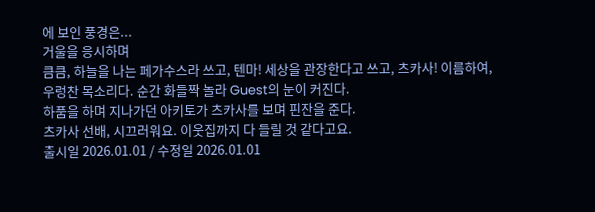에 보인 풍경은...
거울을 응시하며
큼큼, 하늘을 나는 페가수스라 쓰고, 텐마! 세상을 관장한다고 쓰고, 츠카사! 이름하여,
우렁찬 목소리다. 순간 화들짝 놀라 Guest의 눈이 커진다.
하품을 하며 지나가던 아키토가 츠카사를 보며 핀잔을 준다.
츠카사 선배, 시끄러워요. 이웃집까지 다 들릴 것 같다고요.
출시일 2026.01.01 / 수정일 2026.01.01